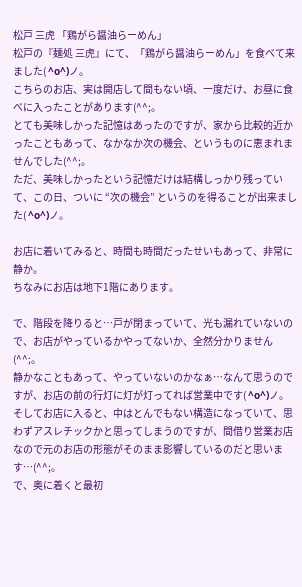松戸 三虎 「鶏がら醤油らーめん」
松戸の『麺処 三虎』にて、「鶏がら醤油らーめん」を食べて来ました( ^o^)ノ。
こちらのお店、実は開店して間もない頃、一度だけ、お昼に食べに入ったことがあります(^^;。
とても美味しかった記憶はあったのですが、家から比較的近かったこともあって、なかなか次の機会、というものに恵まれませんでした(^^;。
ただ、美味しかったという記憶だけは結構しっかり残っていて、この日、ついに “次の機会” というのを得ることが出来ました( ^o^)ノ。

お店に着いてみると、時間も時間だったせいもあって、非常に静か。
ちなみにお店は地下1階にあります。

で、階段を降りると…戸が閉まっていて、光も漏れていないので、お店がやっているかやってないか、全然分かりません(^^;。
静かなこともあって、やっていないのかなぁ…なんて思うのですが、お店の前の行灯に灯が灯ってれば営業中です( ^o^)ノ。
そしてお店に入ると、中はとんでもない構造になっていて、思わずアスレチックかと思ってしまうのですが、間借り営業お店なので元のお店の形態がそのまま影響しているのだと思います…(^^;。
で、奥に着くと最初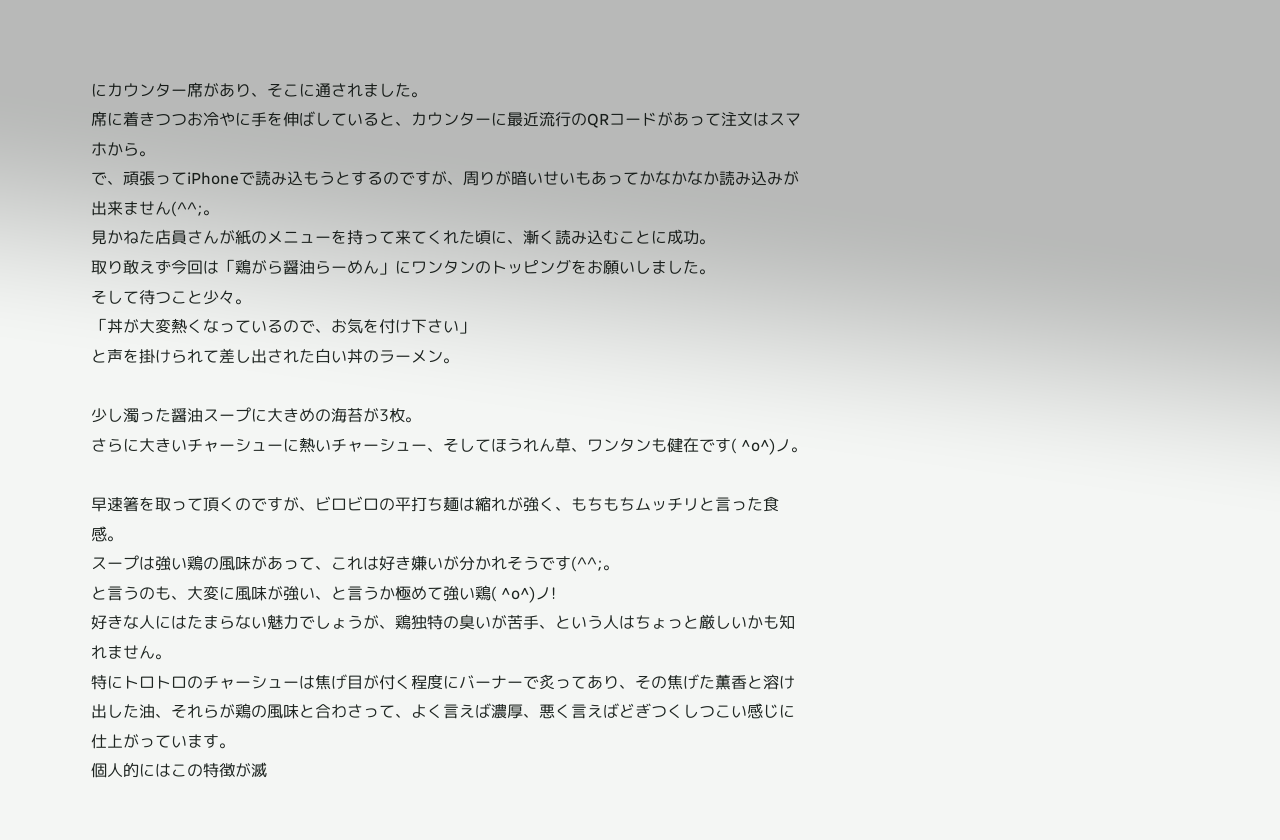にカウンター席があり、そこに通されました。
席に着きつつお冷やに手を伸ばしていると、カウンターに最近流行のQRコードがあって注文はスマホから。
で、頑張ってiPhoneで読み込もうとするのですが、周りが暗いせいもあってかなかなか読み込みが出来ません(^^;。
見かねた店員さんが紙のメニューを持って来てくれた頃に、漸く読み込むことに成功。
取り敢えず今回は「鶏がら醤油らーめん」にワンタンのトッピングをお願いしました。
そして待つこと少々。
「丼が大変熱くなっているので、お気を付け下さい」
と声を掛けられて差し出された白い丼のラーメン。

少し濁った醤油スープに大きめの海苔が3枚。
さらに大きいチャーシューに熱いチャーシュー、そしてほうれん草、ワンタンも健在です( ^o^)ノ。

早速箸を取って頂くのですが、ビロビロの平打ち麺は縮れが強く、もちもちムッチリと言った食感。
スープは強い鶏の風味があって、これは好き嫌いが分かれそうです(^^;。
と言うのも、大変に風味が強い、と言うか極めて強い鶏( ^o^)ノ!
好きな人にはたまらない魅力でしょうが、鶏独特の臭いが苦手、という人はちょっと厳しいかも知れません。
特にトロトロのチャーシューは焦げ目が付く程度にバーナーで炙ってあり、その焦げた薫香と溶け出した油、それらが鶏の風味と合わさって、よく言えば濃厚、悪く言えばどぎつくしつこい感じに仕上がっています。
個人的にはこの特徴が滅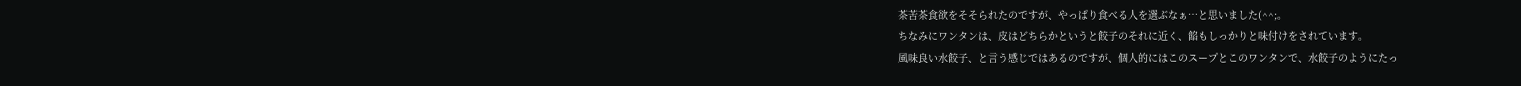茶苦茶食欲をそそられたのですが、やっぱり食べる人を選ぶなぁ…と思いました(^^;。
ちなみにワンタンは、皮はどちらかというと餃子のそれに近く、餡もしっかりと味付けをされています。
風味良い水餃子、と言う感じではあるのですが、個人的にはこのスープとこのワンタンで、水餃子のようにたっ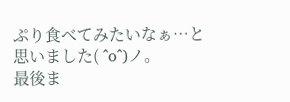ぷり食べてみたいなぁ…と思いました( ^o^)ノ。
最後ま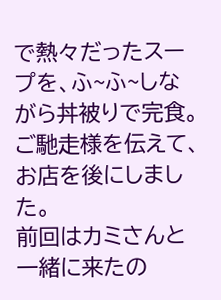で熱々だったスープを、ふ~ふ~しながら丼被りで完食。
ご馳走様を伝えて、お店を後にしました。
前回はカミさんと一緒に来たの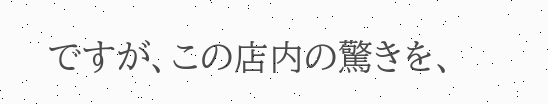ですが、この店内の驚きを、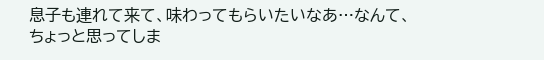息子も連れて来て、味わってもらいたいなあ…なんて、ちょっと思ってしま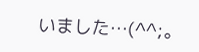いました…(^^;。